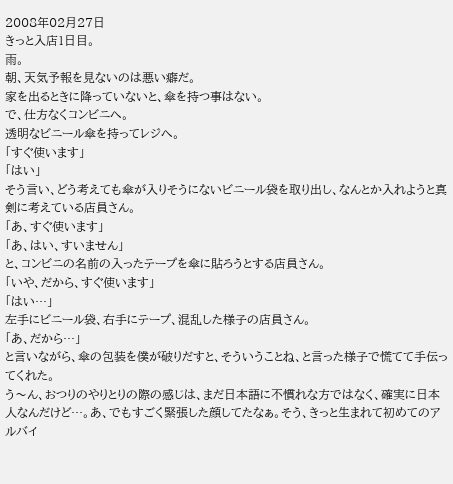2008年02月27日
きっと入店1日目。
雨。
朝、天気予報を見ないのは悪い癖だ。
家を出るときに降っていないと、傘を持つ事はない。
で、仕方なくコンビニへ。
透明なビニール傘を持ってレジへ。
「すぐ使います」
「はい」
そう言い、どう考えても傘が入りそうにないビニール袋を取り出し、なんとか入れようと真剣に考えている店員さん。
「あ、すぐ使います」
「あ、はい、すいません」
と、コンビニの名前の入ったテープを傘に貼ろうとする店員さん。
「いや、だから、すぐ使います」
「はい…」
左手にビニール袋、右手にテープ、混乱した様子の店員さん。
「あ、だから…」
と言いながら、傘の包装を僕が破りだすと、そういうことね、と言った様子で慌てて手伝ってくれた。
う〜ん、おつりのやりとりの際の感じは、まだ日本語に不慣れな方ではなく、確実に日本人なんだけど…。あ、でもすごく緊張した顔してたなぁ。そう、きっと生まれて初めてのアルバイ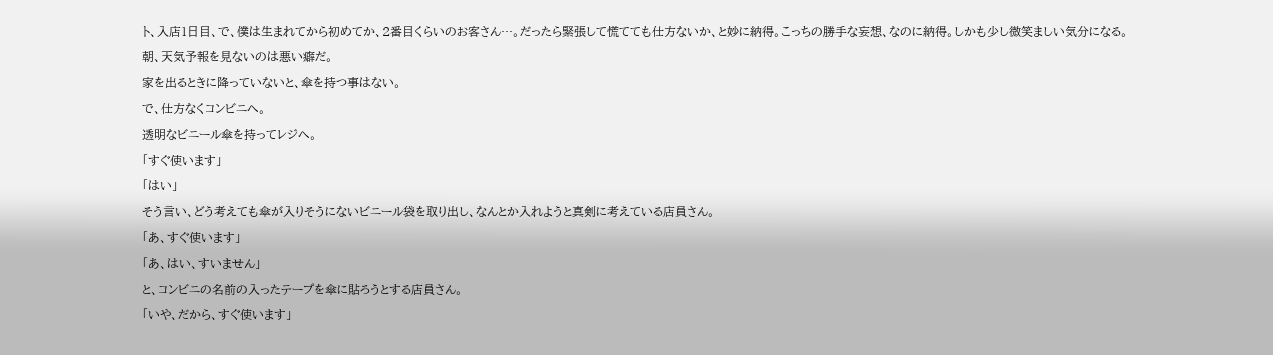ト、入店1日目、で、僕は生まれてから初めてか、2番目くらいのお客さん…。だったら緊張して慌てても仕方ないか、と妙に納得。こっちの勝手な妄想、なのに納得。しかも少し微笑ましい気分になる。
朝、天気予報を見ないのは悪い癖だ。
家を出るときに降っていないと、傘を持つ事はない。
で、仕方なくコンビニへ。
透明なビニール傘を持ってレジへ。
「すぐ使います」
「はい」
そう言い、どう考えても傘が入りそうにないビニール袋を取り出し、なんとか入れようと真剣に考えている店員さん。
「あ、すぐ使います」
「あ、はい、すいません」
と、コンビニの名前の入ったテープを傘に貼ろうとする店員さん。
「いや、だから、すぐ使います」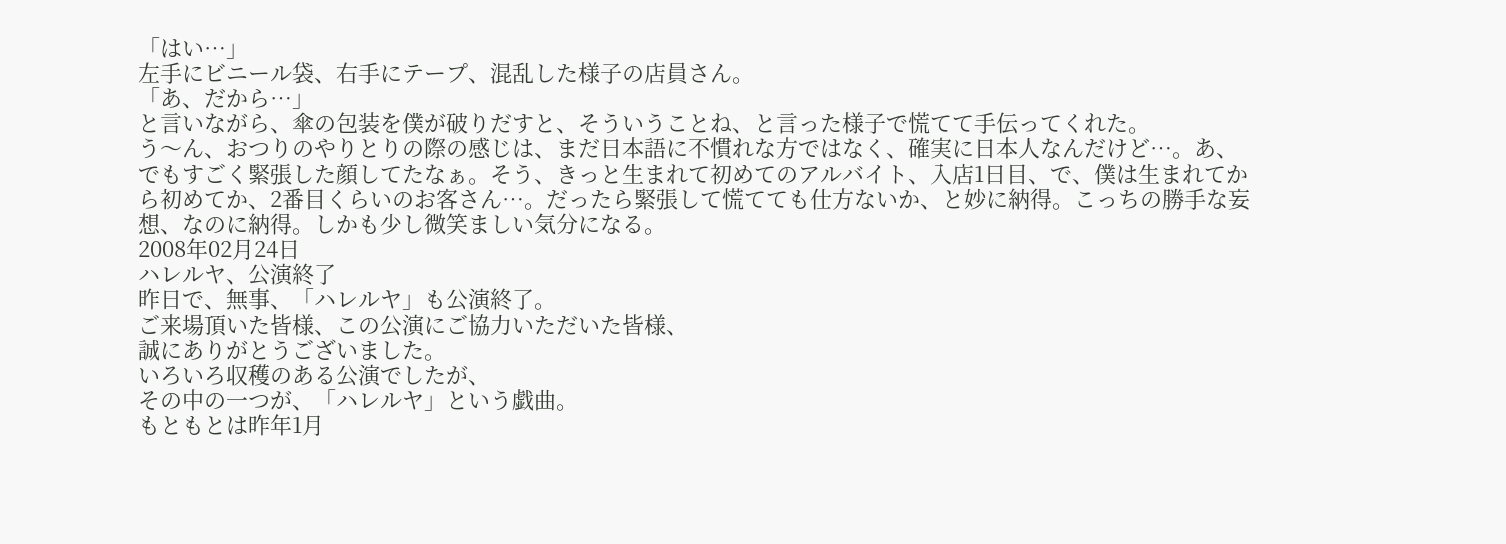「はい…」
左手にビニール袋、右手にテープ、混乱した様子の店員さん。
「あ、だから…」
と言いながら、傘の包装を僕が破りだすと、そういうことね、と言った様子で慌てて手伝ってくれた。
う〜ん、おつりのやりとりの際の感じは、まだ日本語に不慣れな方ではなく、確実に日本人なんだけど…。あ、でもすごく緊張した顔してたなぁ。そう、きっと生まれて初めてのアルバイト、入店1日目、で、僕は生まれてから初めてか、2番目くらいのお客さん…。だったら緊張して慌てても仕方ないか、と妙に納得。こっちの勝手な妄想、なのに納得。しかも少し微笑ましい気分になる。
2008年02月24日
ハレルヤ、公演終了
昨日で、無事、「ハレルヤ」も公演終了。
ご来場頂いた皆様、この公演にご協力いただいた皆様、
誠にありがとうございました。
いろいろ収穫のある公演でしたが、
その中の一つが、「ハレルヤ」という戯曲。
もともとは昨年1月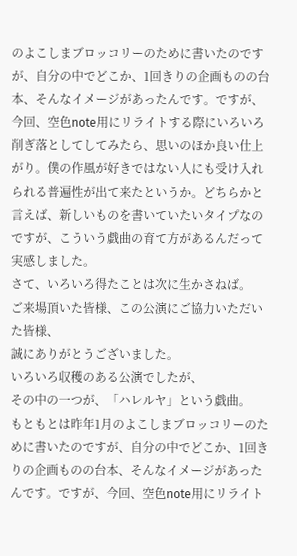のよこしまブロッコリーのために書いたのですが、自分の中でどこか、1回きりの企画ものの台本、そんなイメージがあったんです。ですが、今回、空色note用にリライトする際にいろいろ削ぎ落としてしてみたら、思いのほか良い仕上がり。僕の作風が好きではない人にも受け入れられる普遍性が出て来たというか。どちらかと言えば、新しいものを書いていたいタイプなのですが、こういう戯曲の育て方があるんだって実感しました。
さて、いろいろ得たことは次に生かさねば。
ご来場頂いた皆様、この公演にご協力いただいた皆様、
誠にありがとうございました。
いろいろ収穫のある公演でしたが、
その中の一つが、「ハレルヤ」という戯曲。
もともとは昨年1月のよこしまブロッコリーのために書いたのですが、自分の中でどこか、1回きりの企画ものの台本、そんなイメージがあったんです。ですが、今回、空色note用にリライト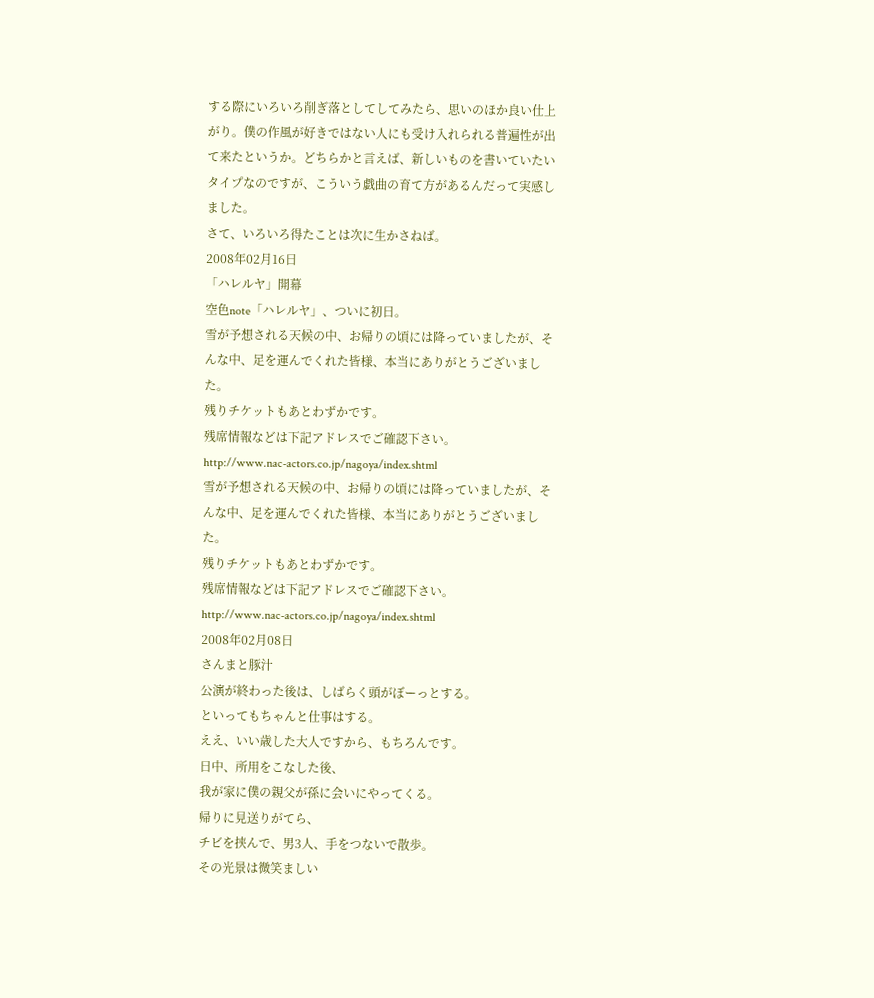する際にいろいろ削ぎ落としてしてみたら、思いのほか良い仕上がり。僕の作風が好きではない人にも受け入れられる普遍性が出て来たというか。どちらかと言えば、新しいものを書いていたいタイプなのですが、こういう戯曲の育て方があるんだって実感しました。
さて、いろいろ得たことは次に生かさねば。
2008年02月16日
「ハレルヤ」開幕
空色note「ハレルヤ」、ついに初日。
雪が予想される天候の中、お帰りの頃には降っていましたが、そんな中、足を運んでくれた皆様、本当にありがとうございました。
残りチケットもあとわずかです。
残席情報などは下記アドレスでご確認下さい。
http://www.nac-actors.co.jp/nagoya/index.shtml
雪が予想される天候の中、お帰りの頃には降っていましたが、そんな中、足を運んでくれた皆様、本当にありがとうございました。
残りチケットもあとわずかです。
残席情報などは下記アドレスでご確認下さい。
http://www.nac-actors.co.jp/nagoya/index.shtml
2008年02月08日
さんまと豚汁
公演が終わった後は、しばらく頭がぼーっとする。
といってもちゃんと仕事はする。
ええ、いい歳した大人ですから、もちろんです。
日中、所用をこなした後、
我が家に僕の親父が孫に会いにやってくる。
帰りに見送りがてら、
チビを挟んで、男3人、手をつないで散歩。
その光景は微笑ましい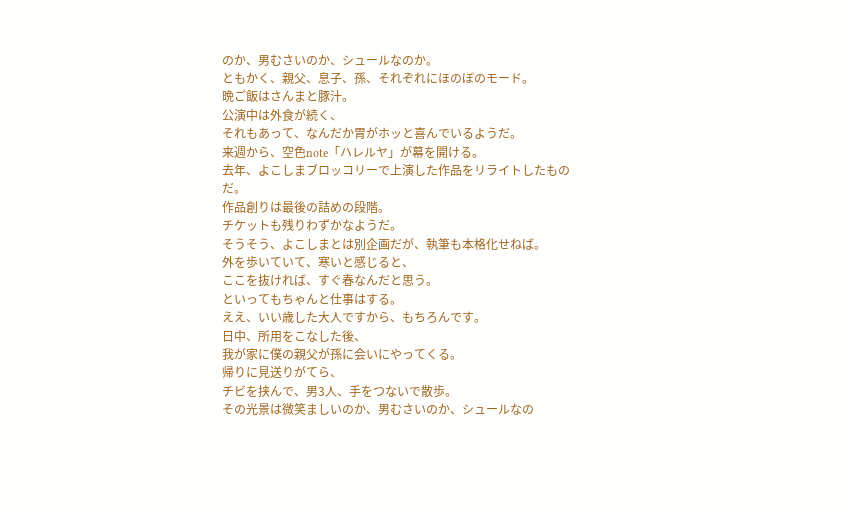のか、男むさいのか、シュールなのか。
ともかく、親父、息子、孫、それぞれにほのぼのモード。
晩ご飯はさんまと豚汁。
公演中は外食が続く、
それもあって、なんだか胃がホッと喜んでいるようだ。
来週から、空色note「ハレルヤ」が幕を開ける。
去年、よこしまブロッコリーで上演した作品をリライトしたものだ。
作品創りは最後の詰めの段階。
チケットも残りわずかなようだ。
そうそう、よこしまとは別企画だが、執筆も本格化せねば。
外を歩いていて、寒いと感じると、
ここを抜ければ、すぐ春なんだと思う。
といってもちゃんと仕事はする。
ええ、いい歳した大人ですから、もちろんです。
日中、所用をこなした後、
我が家に僕の親父が孫に会いにやってくる。
帰りに見送りがてら、
チビを挟んで、男3人、手をつないで散歩。
その光景は微笑ましいのか、男むさいのか、シュールなの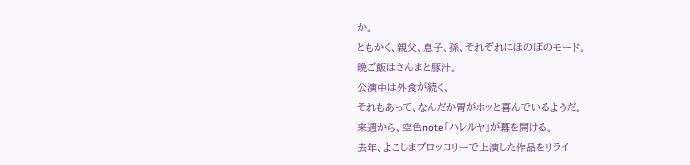か。
ともかく、親父、息子、孫、それぞれにほのぼのモード。
晩ご飯はさんまと豚汁。
公演中は外食が続く、
それもあって、なんだか胃がホッと喜んでいるようだ。
来週から、空色note「ハレルヤ」が幕を開ける。
去年、よこしまブロッコリーで上演した作品をリライ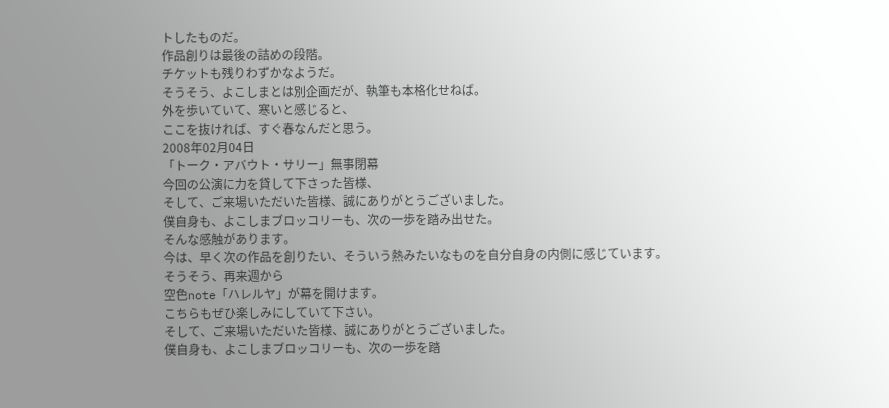トしたものだ。
作品創りは最後の詰めの段階。
チケットも残りわずかなようだ。
そうそう、よこしまとは別企画だが、執筆も本格化せねば。
外を歩いていて、寒いと感じると、
ここを抜ければ、すぐ春なんだと思う。
2008年02月04日
「トーク・アバウト・サリー」無事閉幕
今回の公演に力を貸して下さった皆様、
そして、ご来場いただいた皆様、誠にありがとうございました。
僕自身も、よこしまブロッコリーも、次の一歩を踏み出せた。
そんな感触があります。
今は、早く次の作品を創りたい、そういう熱みたいなものを自分自身の内側に感じています。
そうそう、再来週から
空色note「ハレルヤ」が幕を開けます。
こちらもぜひ楽しみにしていて下さい。
そして、ご来場いただいた皆様、誠にありがとうございました。
僕自身も、よこしまブロッコリーも、次の一歩を踏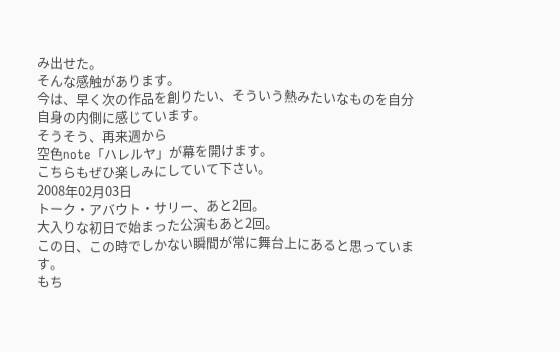み出せた。
そんな感触があります。
今は、早く次の作品を創りたい、そういう熱みたいなものを自分自身の内側に感じています。
そうそう、再来週から
空色note「ハレルヤ」が幕を開けます。
こちらもぜひ楽しみにしていて下さい。
2008年02月03日
トーク・アバウト・サリー、あと2回。
大入りな初日で始まった公演もあと2回。
この日、この時でしかない瞬間が常に舞台上にあると思っています。
もち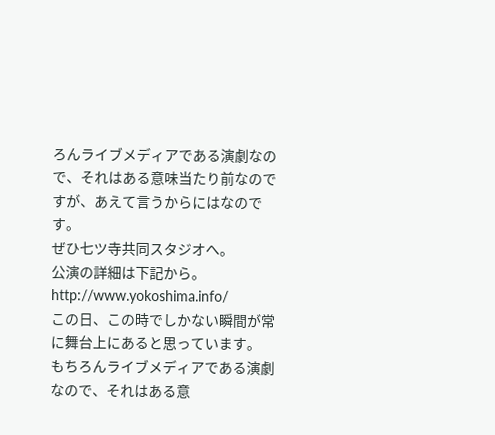ろんライブメディアである演劇なので、それはある意味当たり前なのですが、あえて言うからにはなのです。
ぜひ七ツ寺共同スタジオへ。
公演の詳細は下記から。
http://www.yokoshima.info/
この日、この時でしかない瞬間が常に舞台上にあると思っています。
もちろんライブメディアである演劇なので、それはある意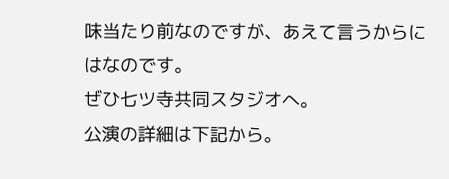味当たり前なのですが、あえて言うからにはなのです。
ぜひ七ツ寺共同スタジオへ。
公演の詳細は下記から。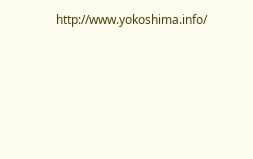http://www.yokoshima.info/